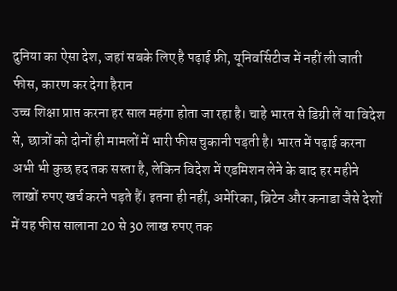दुनिया का ऐसा देश, जहां सबके लिए है पढ़ाई फ्री, यूनिवर्सिटीज में नहीं ली जाती फीस, कारण कर देगा हैरान
उच्च शिक्षा प्राप्त करना हर साल महंगा होता जा रहा है। चाहे भारत से डिग्री लें या विदेश से, छात्रों को दोनों ही मामलों में भारी फीस चुकानी पड़ती है। भारत में पढ़ाई करना अभी भी कुछ हद तक सस्ता है, लेकिन विदेश में एडमिशन लेने के बाद हर महीने लाखों रुपए खर्च करने पड़ते हैं। इतना ही नहीं, अमेरिका, ब्रिटेन और कनाडा जैसे देशों में यह फीस सालाना 20 से 30 लाख रुपए तक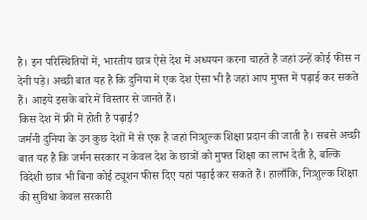है। इन परिस्थितियों में, भारतीय छात्र ऐसे देश में अध्ययन करना चाहते हैं जहां उन्हें कोई फीस न देनी पड़े। अच्छी बात यह है कि दुनिया में एक देश ऐसा भी है जहां आप मुफ्त में पढ़ाई कर सकते हैं। आइये इसके बारे में विस्तार से जानते हैं।
किस देश में फ्री में होती है पढ़ाई?
जर्मनी दुनिया के उन कुछ देशों में से एक है जहां निःशुल्क शिक्षा प्रदान की जाती है। सबसे अच्छी बात यह है कि जर्मन सरकार न केवल देश के छात्रों को मुफ्त शिक्षा का लाभ देती है, बल्कि विदेशी छात्र भी बिना कोई ट्यूशन फीस दिए यहां पढ़ाई कर सकते हैं। हालाँकि, निःशुल्क शिक्षा की सुविधा केवल सरकारी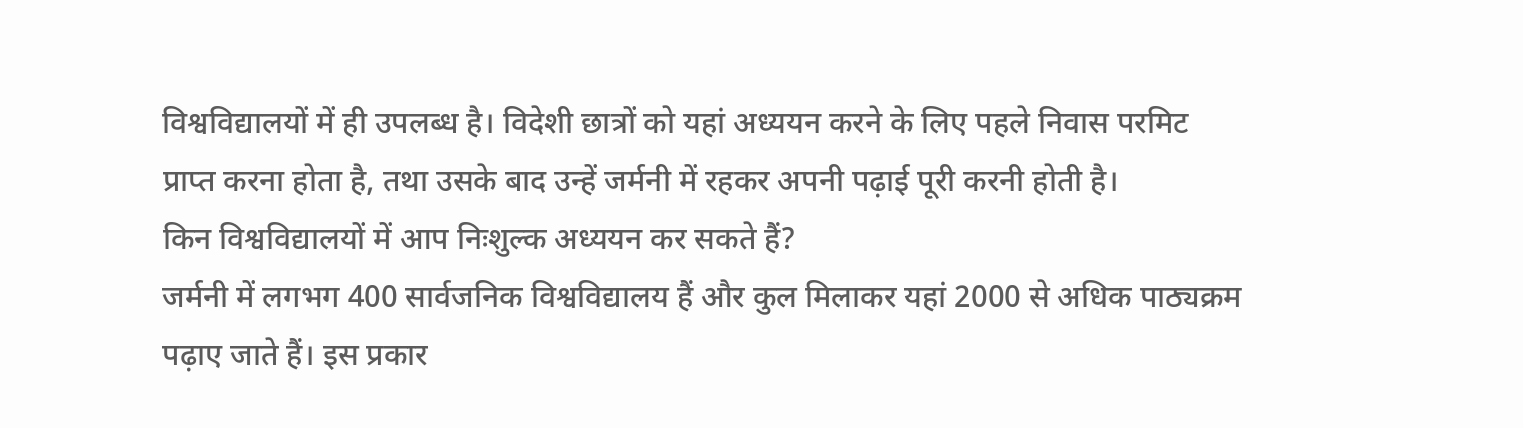विश्वविद्यालयों में ही उपलब्ध है। विदेशी छात्रों को यहां अध्ययन करने के लिए पहले निवास परमिट प्राप्त करना होता है, तथा उसके बाद उन्हें जर्मनी में रहकर अपनी पढ़ाई पूरी करनी होती है।
किन विश्वविद्यालयों में आप निःशुल्क अध्ययन कर सकते हैं?
जर्मनी में लगभग 400 सार्वजनिक विश्वविद्यालय हैं और कुल मिलाकर यहां 2000 से अधिक पाठ्यक्रम पढ़ाए जाते हैं। इस प्रकार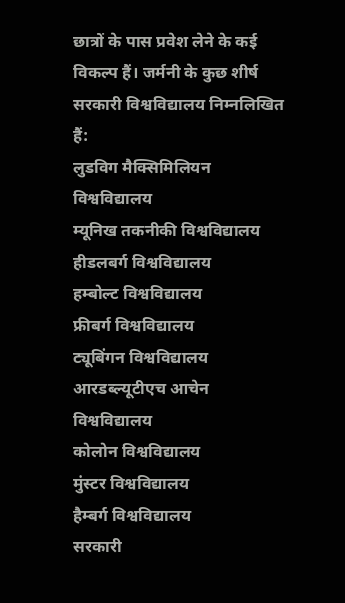छात्रों के पास प्रवेश लेने के कई विकल्प हैं। जर्मनी के कुछ शीर्ष सरकारी विश्वविद्यालय निम्नलिखित हैं:
लुडविग मैक्सिमिलियन विश्वविद्यालय
म्यूनिख तकनीकी विश्वविद्यालय
हीडलबर्ग विश्वविद्यालय
हम्बोल्ट विश्वविद्यालय
फ्रीबर्ग विश्वविद्यालय
ट्यूबिंगन विश्वविद्यालय
आरडब्ल्यूटीएच आचेन विश्वविद्यालय
कोलोन विश्वविद्यालय
मुंस्टर विश्वविद्यालय
हैम्बर्ग विश्वविद्यालय
सरकारी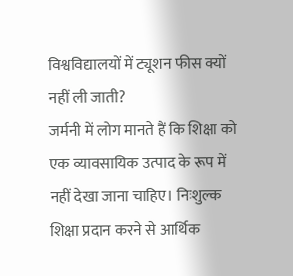विश्वविद्यालयों में ट्यूशन फीस क्यों नहीं ली जाती?
जर्मनी में लोग मानते हैं कि शिक्षा को एक व्यावसायिक उत्पाद के रूप में नहीं देखा जाना चाहिए। निःशुल्क शिक्षा प्रदान करने से आर्थिक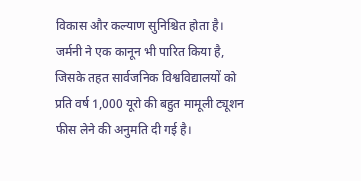विकास और कल्याण सुनिश्चित होता है। जर्मनी ने एक कानून भी पारित किया है, जिसके तहत सार्वजनिक विश्वविद्यालयों को प्रति वर्ष 1,000 यूरो की बहुत मामूली ट्यूशन फीस लेने की अनुमति दी गई है।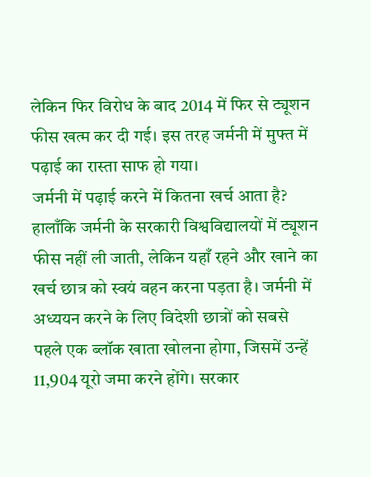लेकिन फिर विरोध के बाद 2014 में फिर से ट्यूशन फीस खत्म कर दी गई। इस तरह जर्मनी में मुफ्त में पढ़ाई का रास्ता साफ हो गया।
जर्मनी में पढ़ाई करने में कितना खर्च आता है?
हालाँकि जर्मनी के सरकारी विश्वविद्यालयों में ट्यूशन फीस नहीं ली जाती, लेकिन यहाँ रहने और खाने का खर्च छात्र को स्वयं वहन करना पड़ता है। जर्मनी में अध्ययन करने के लिए विदेशी छात्रों को सबसे पहले एक ब्लॉक खाता खोलना होगा, जिसमें उन्हें 11,904 यूरो जमा करने होंगे। सरकार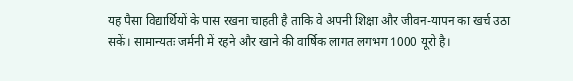यह पैसा विद्यार्थियों के पास रखना चाहती है ताकि वे अपनी शिक्षा और जीवन-यापन का खर्च उठा सकें। सामान्यतः जर्मनी में रहने और खाने की वार्षिक लागत लगभग 1000 यूरो है।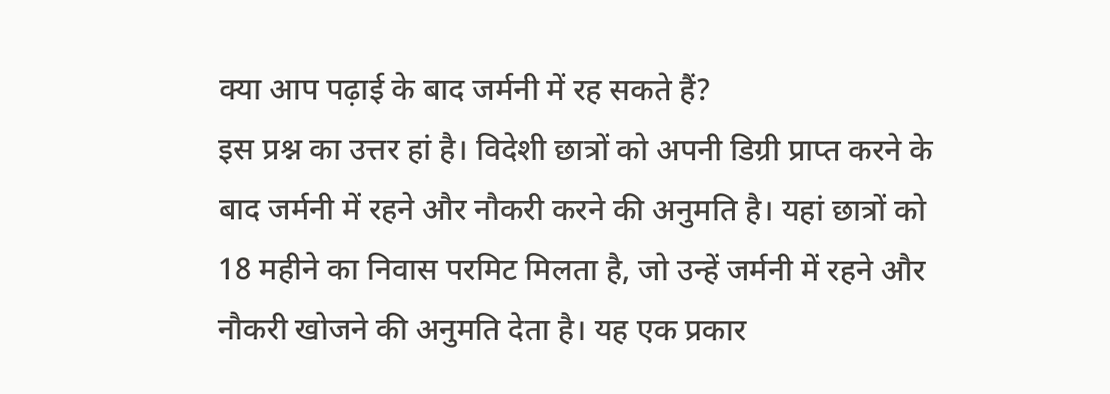क्या आप पढ़ाई के बाद जर्मनी में रह सकते हैं?
इस प्रश्न का उत्तर हां है। विदेशी छात्रों को अपनी डिग्री प्राप्त करने के बाद जर्मनी में रहने और नौकरी करने की अनुमति है। यहां छात्रों को 18 महीने का निवास परमिट मिलता है, जो उन्हें जर्मनी में रहने और नौकरी खोजने की अनुमति देता है। यह एक प्रकार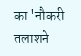का 'नौकरी तलाशने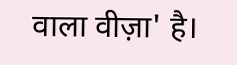वाला वीज़ा' है।